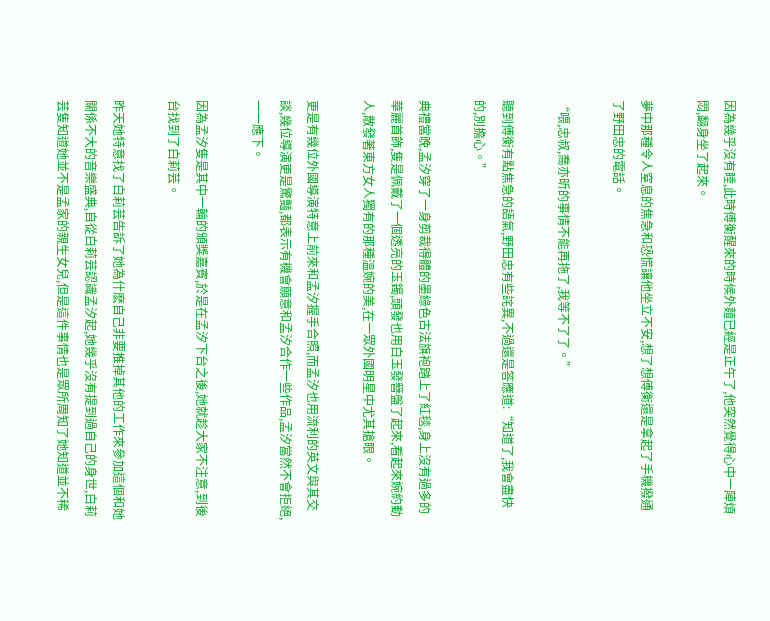因為幾乎沒有睡,此時傅衡醒來的時候外麵已經是正午了,他突然覺得心中一陣煩悶,翻身坐了起來。

夢中那種令人窒息的焦急和恐慌讓他坐立不安,想了想傅衡還是拿起了手機撥通了野田忠的電話。

“喂,忠叔,喬亦昕的事情不能再拖了,我等不了了。”

聽到傅衡有點焦急的語氣,野田忠有些詫異,不過還是答應道:“知道了,我會盡快的,別擔心。”

典禮當晚,孟汐穿了一身剪裁得體的墨綠色古法旗袍踏上了紅毯,身上沒有過多的華麗首飾,隻是佩戴了一個透亮的玉鐲,頭發也用白玉發簪盤了起來,看起來婉約動人,散發著東方女人獨有的那種溫婉的美,在一眾外國明星中尤其搶眼。

更是有幾位外國導演特意上前來和孟汐握手合照,而孟汐也用流利的英文與其交談,幾位導演更是驚豔,都表示有機會願意和孟汐合作一些作品,孟汐當然不會拒絕,一一應下。

因為孟汐隻是其中一輪的頒獎嘉賓,於是在孟汐下台之後,她就趁大家不注意,到後台找到了白莉芸。

昨天她特意找了白莉芸告訴了她為什麽自己非要推掉其他的工作來參加這個和她關係不大的音樂盛典,自從白莉芸認識孟汐起,她幾乎沒有提到過自己的身世,白莉芸隻知道她並不是孟家的親生女兒,但是這件事情也是眾所周知了她知道並不稀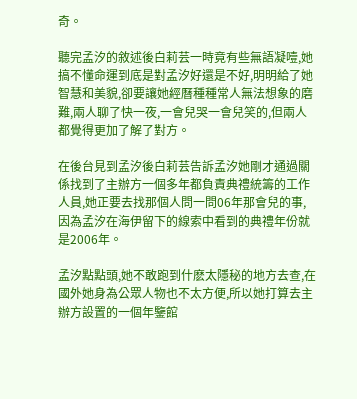奇。

聽完孟汐的敘述後白莉芸一時竟有些無語凝噎,她搞不懂命運到底是對孟汐好還是不好,明明給了她智慧和美貌,卻要讓她經曆種種常人無法想象的磨難,兩人聊了快一夜,一會兒哭一會兒笑的,但兩人都覺得更加了解了對方。

在後台見到孟汐後白莉芸告訴孟汐她剛才通過關係找到了主辦方一個多年都負責典禮統籌的工作人員,她正要去找那個人問一問06年那會兒的事,因為孟汐在海伊留下的線索中看到的典禮年份就是2006年。

孟汐點點頭,她不敢跑到什麽太隱秘的地方去查,在國外她身為公眾人物也不太方便,所以她打算去主辦方設置的一個年鑒館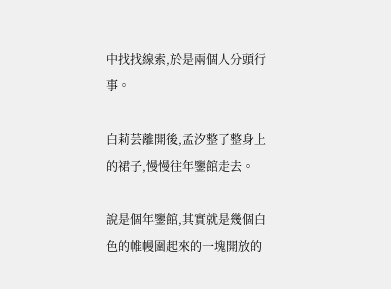中找找線索,於是兩個人分頭行事。

白莉芸離開後,孟汐整了整身上的裙子,慢慢往年鑒館走去。

說是個年鑒館,其實就是幾個白色的帷幔圍起來的一塊開放的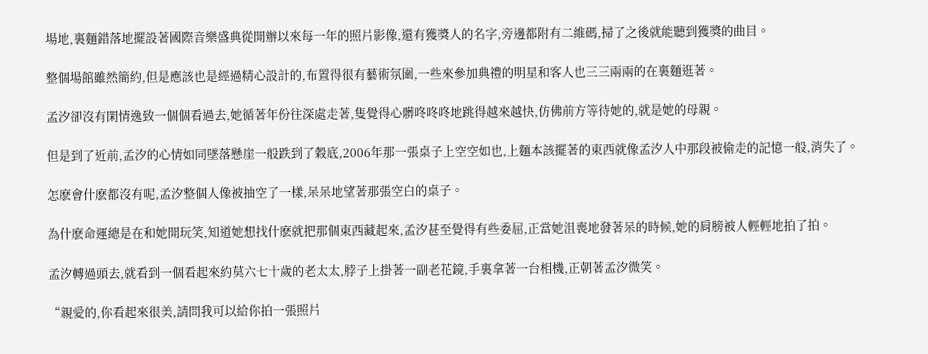場地,裏麵錯落地擺設著國際音樂盛典從開辦以來每一年的照片影像,還有獲獎人的名字,旁邊都附有二維碼,掃了之後就能聽到獲獎的曲目。

整個場館雖然簡約,但是應該也是經過精心設計的,布置得很有藝術氛圍,一些來參加典禮的明星和客人也三三兩兩的在裏麵逛著。

孟汐卻沒有閑情逸致一個個看過去,她循著年份往深處走著,隻覺得心髒咚咚咚地跳得越來越快,仿佛前方等待她的,就是她的母親。

但是到了近前,孟汐的心情如同墜落懸崖一般跌到了穀底,2006年那一張桌子上空空如也,上麵本該擺著的東西就像孟汐人中那段被偷走的記憶一般,消失了。

怎麽會什麽都沒有呢,孟汐整個人像被抽空了一樣,呆呆地望著那張空白的桌子。

為什麽命運總是在和她開玩笑,知道她想找什麽就把那個東西藏起來,孟汐甚至覺得有些委屈,正當她沮喪地發著呆的時候,她的肩膀被人輕輕地拍了拍。

孟汐轉過頭去,就看到一個看起來約莫六七十歲的老太太,脖子上掛著一副老花鏡,手裏拿著一台相機,正朝著孟汐微笑。

“親愛的,你看起來很美,請問我可以給你拍一張照片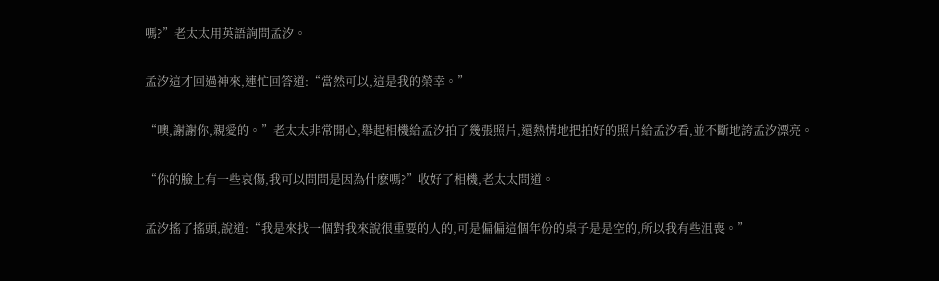嗎?”老太太用英語詢問孟汐。

孟汐這才回過神來,連忙回答道:“當然可以,這是我的榮幸。”

“噢,謝謝你,親愛的。”老太太非常開心,舉起相機給孟汐拍了幾張照片,還熱情地把拍好的照片給孟汐看,並不斷地誇孟汐漂亮。

“你的臉上有一些哀傷,我可以問問是因為什麽嗎?”收好了相機,老太太問道。

孟汐搖了搖頭,說道:“我是來找一個對我來說很重要的人的,可是偏偏這個年份的桌子是是空的,所以我有些沮喪。”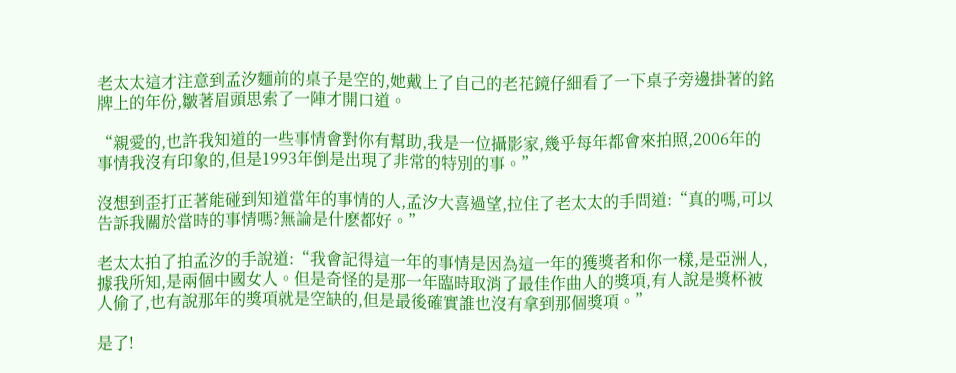老太太這才注意到孟汐麵前的桌子是空的,她戴上了自己的老花鏡仔細看了一下桌子旁邊掛著的銘牌上的年份,皺著眉頭思索了一陣才開口道。

“親愛的,也許我知道的一些事情會對你有幫助,我是一位攝影家,幾乎每年都會來拍照,2006年的事情我沒有印象的,但是1993年倒是出現了非常的特別的事。”

沒想到歪打正著能碰到知道當年的事情的人,孟汐大喜過望,拉住了老太太的手問道:“真的嗎,可以告訴我關於當時的事情嗎?無論是什麽都好。”

老太太拍了拍孟汐的手說道:“我會記得這一年的事情是因為這一年的獲獎者和你一樣,是亞洲人,據我所知,是兩個中國女人。但是奇怪的是那一年臨時取消了最佳作曲人的獎項,有人說是獎杯被人偷了,也有說那年的獎項就是空缺的,但是最後確實誰也沒有拿到那個獎項。”

是了!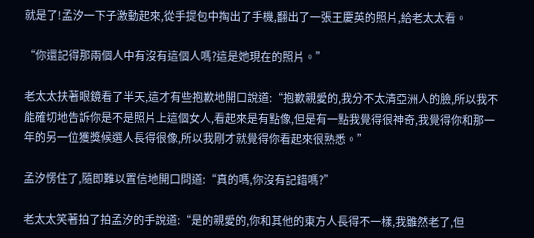就是了!孟汐一下子激動起來,從手提包中掏出了手機,翻出了一張王慶英的照片,給老太太看。

“你還記得那兩個人中有沒有這個人嗎?這是她現在的照片。”

老太太扶著眼鏡看了半天,這才有些抱歉地開口說道:“抱歉親愛的,我分不太清亞洲人的臉,所以我不能確切地告訴你是不是照片上這個女人,看起來是有點像,但是有一點我覺得很神奇,我覺得你和那一年的另一位獲獎候選人長得很像,所以我剛才就覺得你看起來很熟悉。”

孟汐愣住了,隨即難以置信地開口問道:“真的嗎,你沒有記錯嗎?”

老太太笑著拍了拍孟汐的手說道:“是的親愛的,你和其他的東方人長得不一樣,我雖然老了,但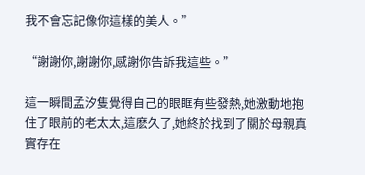我不會忘記像你這樣的美人。”

“謝謝你,謝謝你,感謝你告訴我這些。”

這一瞬間孟汐隻覺得自己的眼眶有些發熱,她激動地抱住了眼前的老太太,這麽久了,她終於找到了關於母親真實存在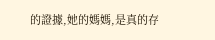的證據,她的媽媽,是真的存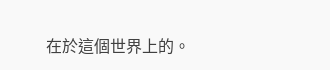在於這個世界上的。